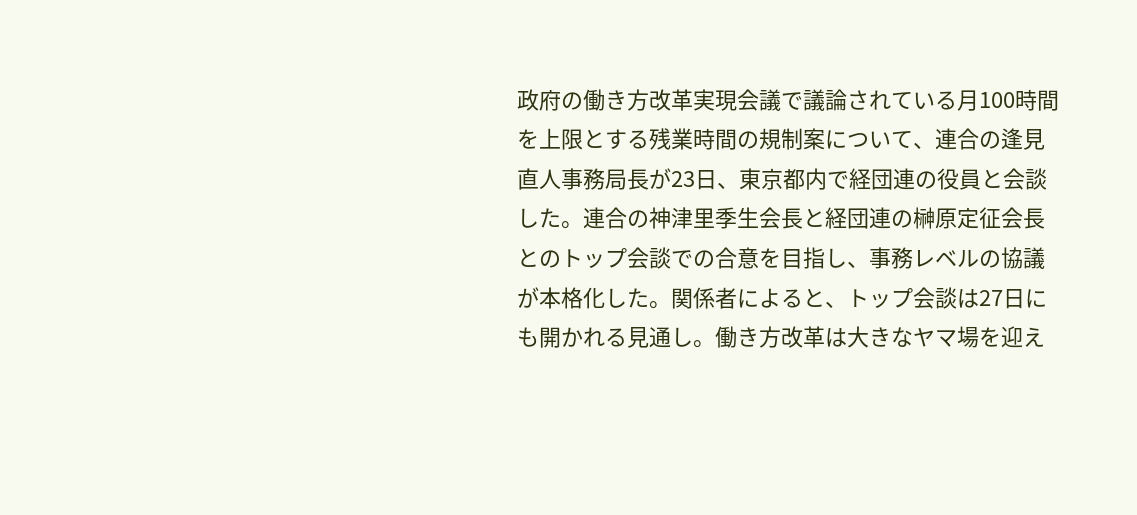政府の働き方改革実現会議で議論されている月100時間を上限とする残業時間の規制案について、連合の逢見直人事務局長が23日、東京都内で経団連の役員と会談した。連合の神津里季生会長と経団連の榊原定征会長とのトップ会談での合意を目指し、事務レベルの協議が本格化した。関係者によると、トップ会談は27日にも開かれる見通し。働き方改革は大きなヤマ場を迎え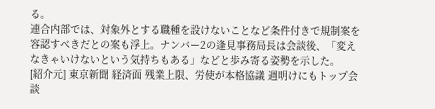る。
連合内部では、対象外とする職種を設けないことなど条件付きで規制案を容認すべきだとの案も浮上。ナンバー2の逢見事務局長は会談後、「変えなきゃいけないという気持ちもある」などと歩み寄る姿勢を示した。
[紹介元] 東京新聞 経済面 残業上限、労使が本格協議 週明けにもトップ会談